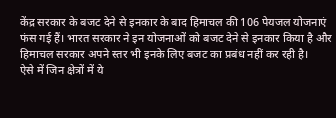केंद्र सरकार के बजट देने से इनकार के बाद हिमाचल की 106 पेयजल योजनाएं फंस गई हैं। भारत सरकार ने इन योजनाओं को बजट देने से इनकार किया है और हिमाचल सरकार अपने स्तर भी इनके लिए बजट का प्रबंध नहीं कर रही है।
ऐसे में जिन क्षेत्रों में ये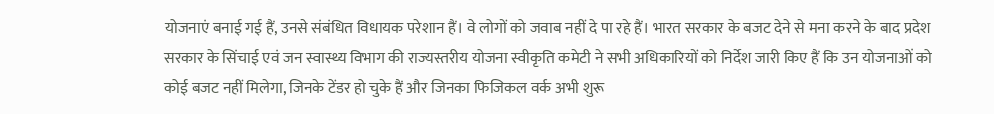योजनाएं बनाई गई हैं, उनसे संबंधित विधायक परेशान हैं। वे लोगों को जवाब नहीं दे पा रहे हैं। भारत सरकार के बजट देने से मना करने के बाद प्रदेश सरकार के सिंचाई एवं जन स्वास्थ्य विभाग की राज्यस्तरीय योजना स्वीकृति कमेटी ने सभी अधिकारियों को निर्देश जारी किए हैं कि उन योजनाओं को कोई बजट नहीं मिलेगा, जिनके टेंडर हो चुके हैं और जिनका फिजिकल वर्क अभी शुरू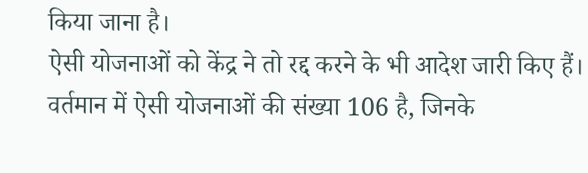किया जाना है।
ऐसी योजनाओं को केंद्र ने तो रद्द करने के भी आदेश जारी किए हैं। वर्तमान में ऐसी योजनाओं की संख्या 106 है, जिनके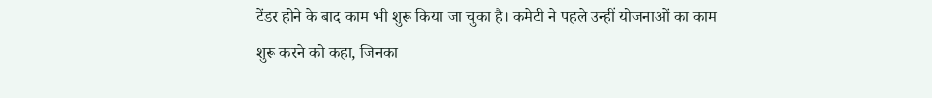टेंडर होने के बाद काम भी शुरू किया जा चुका है। कमेटी ने पहले उन्हीं योजनाओं का काम शुरू करने को कहा, जिनका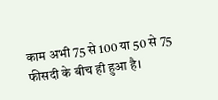काम अभी 75 से 100 या 50 से 75 फीसदी के बीच ही हुआ है।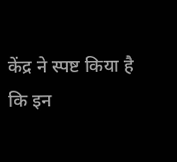केंद्र ने स्पष्ट किया है कि इन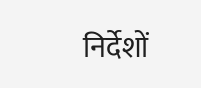निर्देशों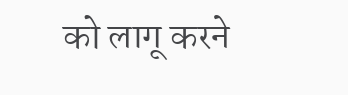को लागू करने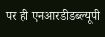पर ही एनआरडीडब्ल्यूपी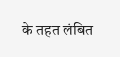के तहत लंबित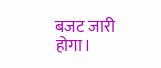बजट जारी होगा।